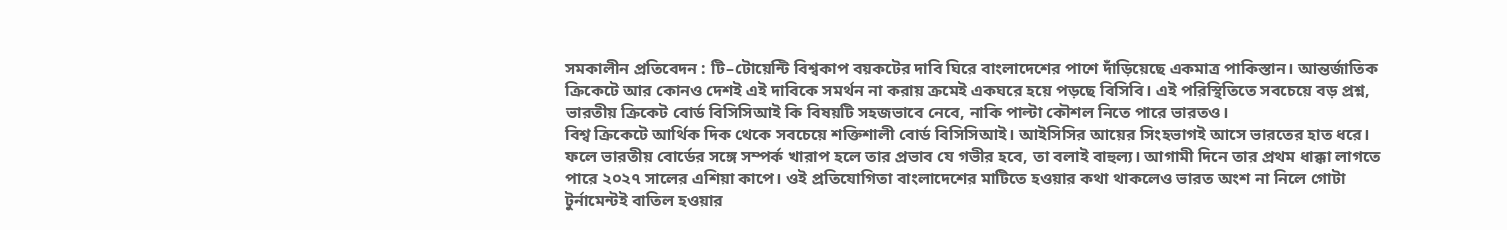সমকালীন প্রতিবেদন : টি–টোয়েন্টি বিশ্বকাপ বয়কটের দাবি ঘিরে বাংলাদেশের পাশে দাঁড়িয়েছে একমাত্র পাকিস্তান। আন্তর্জাতিক ক্রিকেটে আর কোনও দেশই এই দাবিকে সমর্থন না করায় ক্রমেই একঘরে হয়ে পড়ছে বিসিবি। এই পরিস্থিতিতে সবচেয়ে বড় প্রশ্ন, ভারতীয় ক্রিকেট বোর্ড বিসিসিআই কি বিষয়টি সহজভাবে নেবে, নাকি পাল্টা কৌশল নিতে পারে ভারতও।
বিশ্ব ক্রিকেটে আর্থিক দিক থেকে সবচেয়ে শক্তিশালী বোর্ড বিসিসিআই। আইসিসির আয়ের সিংহভাগই আসে ভারতের হাত ধরে। ফলে ভারতীয় বোর্ডের সঙ্গে সম্পর্ক খারাপ হলে তার প্রভাব যে গভীর হবে, তা বলাই বাহুল্য। আগামী দিনে তার প্রথম ধাক্কা লাগতে পারে ২০২৭ সালের এশিয়া কাপে। ওই প্রতিযোগিতা বাংলাদেশের মাটিতে হওয়ার কথা থাকলেও ভারত অংশ না নিলে গোটা টুর্নামেন্টই বাতিল হওয়ার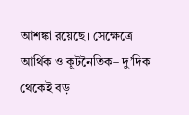আশঙ্কা রয়েছে। সেক্ষেত্রে আর্থিক ও কূটনৈতিক– দু’দিক থেকেই বড়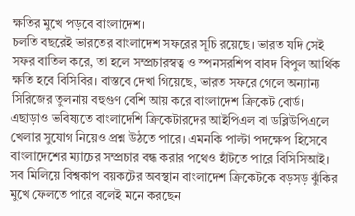ক্ষতির মুখে পড়বে বাংলাদেশ।
চলতি বছরেই ভারতের বাংলাদেশ সফরের সূচি রয়েছে। ভারত যদি সেই সফর বাতিল করে, তা হলে সম্প্রচারস্বত্ব ও স্পনসরশিপ বাবদ বিপুল আর্থিক ক্ষতি হবে বিসিবির। বাস্তবে দেখা গিয়েছে, ভারত সফরে গেলে অন্যান্য সিরিজের তুলনায় বহুগুণ বেশি আয় করে বাংলাদেশ ক্রিকেট বোর্ড।
এছাড়াও ভবিষ্যতে বাংলাদেশি ক্রিকেটারদের আইপিএল বা ডব্লিউপিএলে খেলার সুযোগ নিয়েও প্রশ্ন উঠতে পারে। এমনকি পাল্টা পদক্ষেপ হিসেবে বাংলাদেশের ম্যাচের সম্প্রচার বন্ধ করার পথেও হাঁটতে পারে বিসিসিআই। সব মিলিয়ে বিশ্বকাপ বয়কটের অবস্থান বাংলাদেশ ক্রিকেটকে বড়সড় ঝুঁকির মুখে ফেলতে পারে বলেই মনে করছেন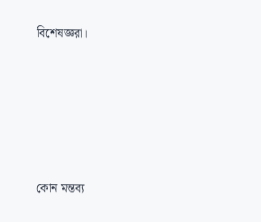বিশেষজ্ঞরা।






কোন মন্তব্য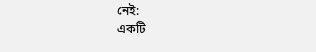নেই:
একটি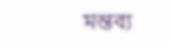মন্তব্য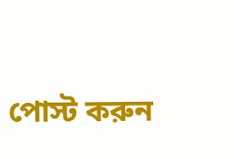পোস্ট করুন